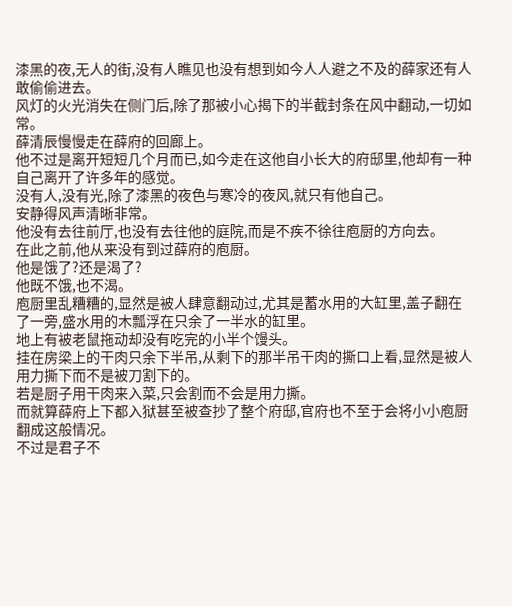漆黑的夜,无人的街,没有人瞧见也没有想到如今人人避之不及的薛家还有人敢偷偷进去。
风灯的火光消失在侧门后,除了那被小心揭下的半截封条在风中翻动,一切如常。
薛清辰慢慢走在薛府的回廊上。
他不过是离开短短几个月而已,如今走在这他自小长大的府邸里,他却有一种自己离开了许多年的感觉。
没有人,没有光,除了漆黑的夜色与寒冷的夜风,就只有他自己。
安静得风声清晰非常。
他没有去往前厅,也没有去往他的庭院,而是不疾不徐往庖厨的方向去。
在此之前,他从来没有到过薛府的庖厨。
他是饿了?还是渴了?
他既不饿,也不渴。
庖厨里乱糟糟的,显然是被人肆意翻动过,尤其是蓄水用的大缸里,盖子翻在了一旁,盛水用的木瓢浮在只余了一半水的缸里。
地上有被老鼠拖动却没有吃完的小半个馒头。
挂在房梁上的干肉只余下半吊,从剩下的那半吊干肉的撕口上看,显然是被人用力撕下而不是被刀割下的。
若是厨子用干肉来入菜,只会割而不会是用力撕。
而就算薛府上下都入狱甚至被查抄了整个府邸,官府也不至于会将小小庖厨翻成这般情况。
不过是君子不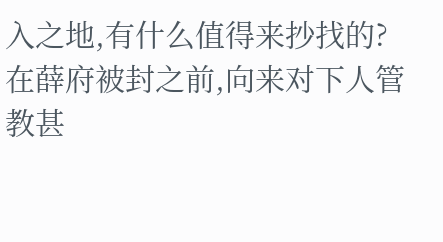入之地,有什么值得来抄找的?
在薛府被封之前,向来对下人管教甚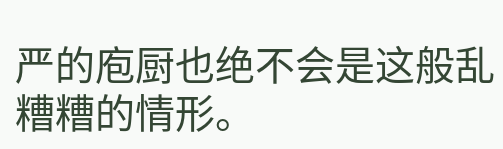严的庖厨也绝不会是这般乱糟糟的情形。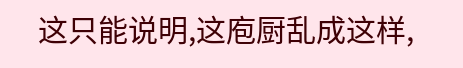这只能说明,这庖厨乱成这样,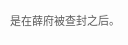是在薛府被查封之后。